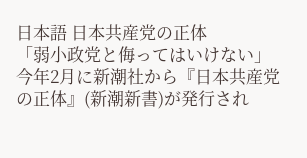日本語 日本共産党の正体
「弱小政党と侮ってはいけない」今年2月に新潮社から『日本共産党の正体』(新潮新書)が発行され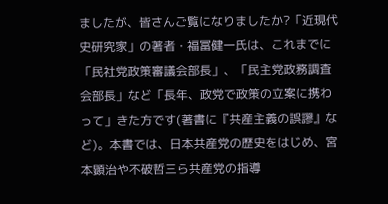ましたが、皆さんご覧になりましたか?「近現代史研究家」の著者・福冨健一氏は、これまでに「民社党政策審議会部長」、「民主党政務調査会部長」など「長年、政党で政策の立案に携わって」きた方です(著書に『共産主義の誤謬』など)。本書では、日本共産党の歴史をはじめ、宮本顕治や不破哲三ら共産党の指導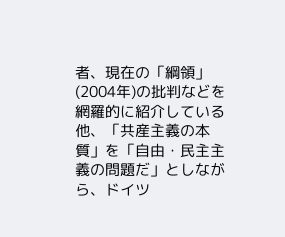者、現在の「綱領」(2004年)の批判などを網羅的に紹介している他、「共産主義の本質」を「自由・民主主義の問題だ」としながら、ドイツ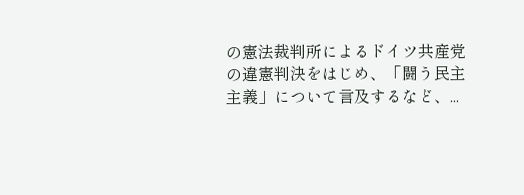の憲法裁判所によるドイツ共産党の違憲判決をはじめ、「闘う民主主義」について言及するなど、...